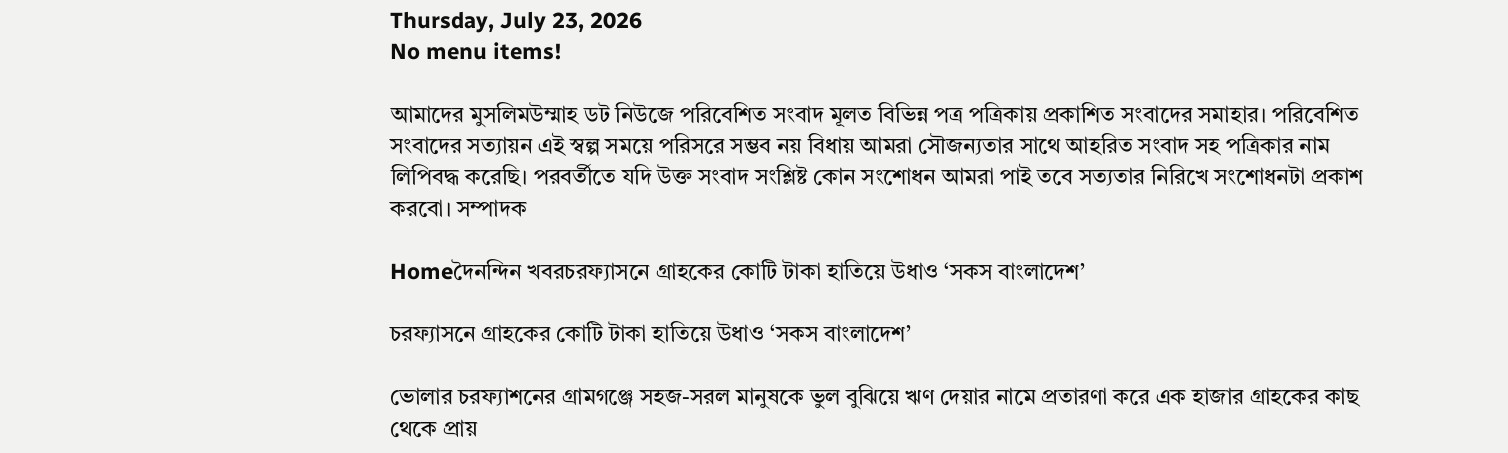Thursday, July 23, 2026
No menu items!

আমাদের মুসলিমউম্মাহ ডট নিউজে পরিবেশিত সংবাদ মূলত বিভিন্ন পত্র পত্রিকায় প্রকাশিত সংবাদের সমাহার। পরিবেশিত সংবাদের সত্যায়ন এই স্বল্প সময়ে পরিসরে সম্ভব নয় বিধায় আমরা সৌজন্যতার সাথে আহরিত সংবাদ সহ পত্রিকার নাম লিপিবদ্ধ করেছি। পরবর্তীতে যদি উক্ত সংবাদ সংশ্লিষ্ট কোন সংশোধন আমরা পাই তবে সত্যতার নিরিখে সংশোধনটা প্রকাশ করবো। সম্পাদক

Homeদৈনন্দিন খবরচরফ্যাসনে গ্রাহকের কোটি টাকা হাতিয়ে উধাও ‘সকস বাংলাদেশ’

চরফ্যাসনে গ্রাহকের কোটি টাকা হাতিয়ে উধাও ‘সকস বাংলাদেশ’

ভোলার চরফ্যাশনের গ্রামগঞ্জে সহজ-সরল মানুষকে ভুল বুঝিয়ে ঋণ দেয়ার নামে প্রতারণা করে এক হাজার গ্রাহকের কাছ থেকে প্রায়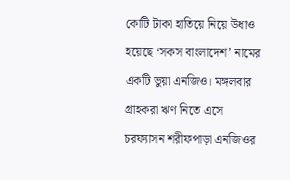কোটি টাকা হাতিয়ে নিয়ে উধাও হয়েছে ‘সকস বাংলাদেশ’ নামের একটি ভুয়া এনজিও। মঙ্গলবার গ্রাহকরা ঋণ নিতে এসে চরফ্যাসন শরীফপাড়া এনজিওর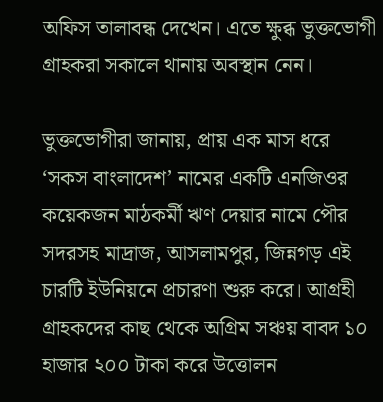অফিস তালাবন্ধ দেখেন। এতে ক্ষুব্ধ ভুক্তভোগী গ্রাহকরা সকালে থানায় অবস্থান নেন।

ভুক্তভোগীরা জানায়, প্রায় এক মাস ধরে ‘সকস বাংলাদেশ’ নামের একটি এনজিওর কয়েকজন মাঠকর্মী ঋণ দেয়ার নামে পৌর সদরসহ মাদ্রাজ, আসলামপুর, জিন্নগড় এই চারটি ইউনিয়নে প্রচারণা শুরু করে। আগ্রহী গ্রাহকদের কাছ থেকে অগ্রিম সঞ্চয় বাবদ ১০ হাজার ২০০ টাকা করে উত্তোলন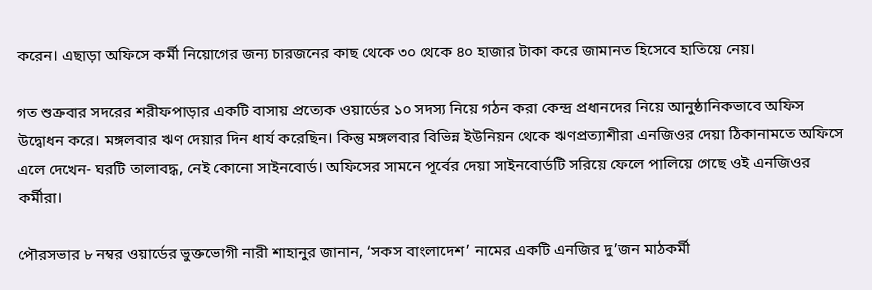করেন। এছাড়া অফিসে কর্মী নিয়োগের জন্য চারজনের কাছ থেকে ৩০ থেকে ৪০ হাজার টাকা করে জামানত হিসেবে হাতিয়ে নেয়।

গত শুক্রবার সদরের শরীফপাড়ার একটি বাসায় প্রত্যেক ওয়ার্ডের ১০ সদস্য নিয়ে গঠন করা কেন্দ্র প্রধানদের নিয়ে আনুষ্ঠানিকভাবে অফিস উদ্বোধন করে। মঙ্গলবার ঋণ দেয়ার দিন ধার্য করেছিন। কিন্তু মঙ্গলবার বিভিন্ন ইউনিয়ন থেকে ঋণপ্রত্যাশীরা এনজিওর দেয়া ঠিকানামতে অফিসে এলে দেখেন- ঘরটি তালাবদ্ধ, নেই কোনো সাইনবোর্ড। অফিসের সামনে পূর্বের দেয়া সাইনবোর্ডটি সরিয়ে ফেলে পালিয়ে গেছে ওই এনজিওর কর্মীরা।

পৌরসভার ৮ নম্বর ওয়ার্ডের ভুক্তভোগী নারী শাহানুর জানান, ‘সকস বাংলাদেশ’ নামের একটি এনজির দু’জন মাঠকর্মী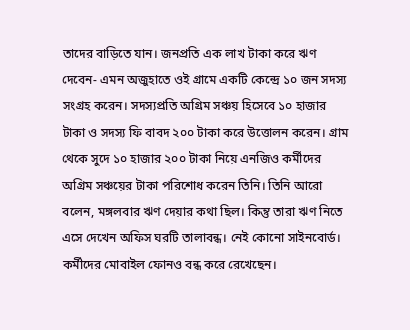তাদের বাড়িতে যান। জনপ্রতি এক লাখ টাকা করে ঋণ দেবেন- এমন অজুহাতে ওই গ্রামে একটি কেন্দ্রে ১০ জন সদস্য সংগ্রহ করেন। সদস্যপ্রতি অগ্রিম সঞ্চয় হিসেবে ১০ হাজার টাকা ও সদস্য ফি বাবদ ২০০ টাকা করে উত্তোলন করেন। গ্রাম থেকে সুদে ১০ হাজার ২০০ টাকা নিয়ে এনজিও কর্মীদের অগ্রিম সঞ্চয়ের টাকা পরিশোধ করেন তিনি। তিনি আরো বলেন, মঙ্গলবার ঋণ দেয়ার কথা ছিল। কিন্তু তারা ঋণ নিতে এসে দেখেন অফিস ঘরটি তালাবন্ধ। নেই কোনো সাইনবোর্ড। কর্মীদের মোবাইল ফোনও বন্ধ করে রেখেছেন।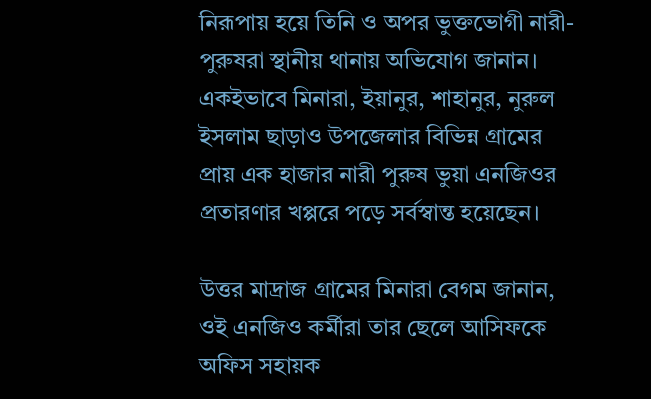নিরূপায় হয়ে তিনি ও অপর ভুক্তভোগী নারী-পুরুষরা স্থানীয় থানায় অভিযোগ জানান। একইভাবে মিনারা, ইয়ানুর, শাহানুর, নুরুল ইসলাম ছাড়াও উপজেলার বিভিন্ন গ্রামের প্রায় এক হাজার নারী পুরুষ ভুয়া এনজিওর প্রতারণার খপ্পরে পড়ে সর্বস্বান্ত হয়েছেন।

উত্তর মাদ্রাজ গ্রামের মিনারা বেগম জানান, ওই এনজিও কর্মীরা তার ছেলে আসিফকে অফিস সহায়ক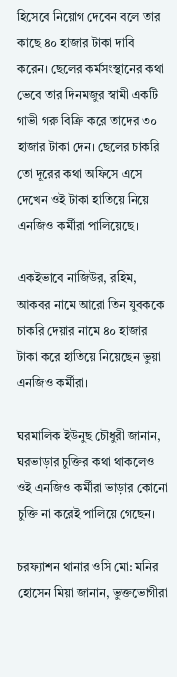হিসেবে নিয়োগ দেবেন বলে তার কাছে ৪০ হাজার টাকা দাবি করেন। ছেলের কর্মসংস্থানের কথা ভেবে তার দিনমজুর স্বামী একটি গাভী গরু বিক্রি করে তাদের ৩০ হাজার টাকা দেন। ছেলের চাকরি তো দূরের কথা অফিসে এসে দেখেন ওই টাকা হাতিয়ে নিয়ে এনজিও কর্মীরা পালিয়েছে।

একইভাবে নাজিউর, রহিম, আকবর নামে আরো তিন যুবককে চাকরি দেয়ার নামে ৪০ হাজার টাকা করে হাতিয়ে নিয়েছেন ভুয়া এনজিও কর্মীরা।

ঘরমালিক ইউনুছ চৌধুরী জানান, ঘরভাড়ার চুক্তির কথা থাকলেও ওই এনজিও কর্মীরা ভাড়ার কোনো চুক্তি না করেই পালিয়ে গেছেন।

চরফ্যাশন থানার ওসি মো: মনির হোসেন মিয়া জানান, ভুক্তভোগীরা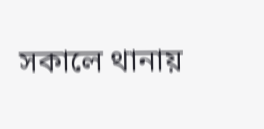সকালে থানায়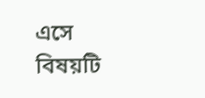এসে বিষয়টি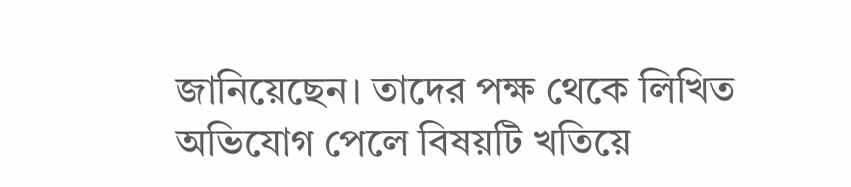জানিয়েছেন। তাদের পক্ষ থেকে লিখিত অভিযোগ পেলে বিষয়টি খতিয়ে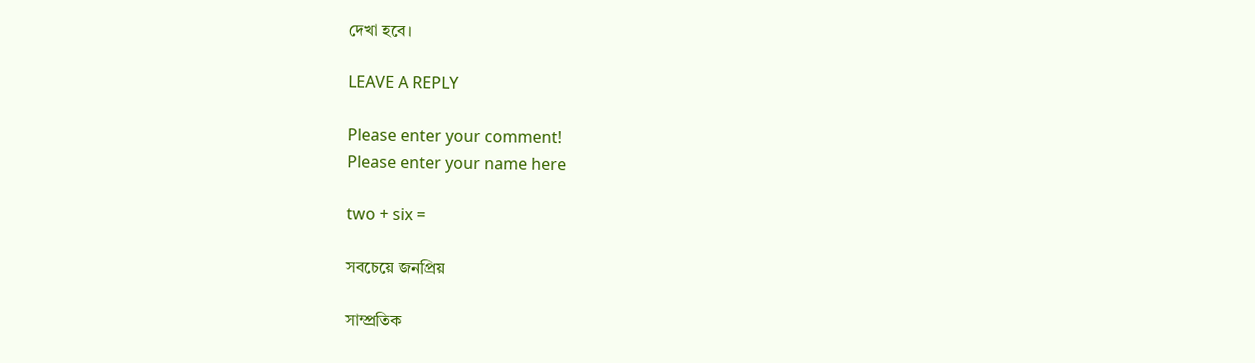দেখা হবে।

LEAVE A REPLY

Please enter your comment!
Please enter your name here

two + six =

সবচেয়ে জনপ্রিয়

সাম্প্রতিক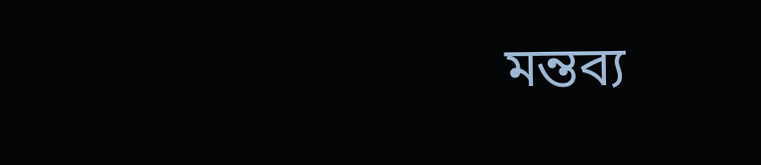মন্তব্য